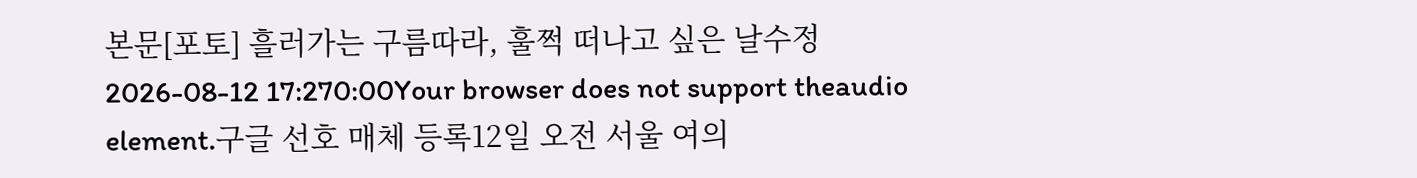본문[포토] 흘러가는 구름따라, 훌쩍 떠나고 싶은 날수정 2026-08-12 17:270:00Your browser does not support theaudio element.구글 선호 매체 등록12일 오전 서울 여의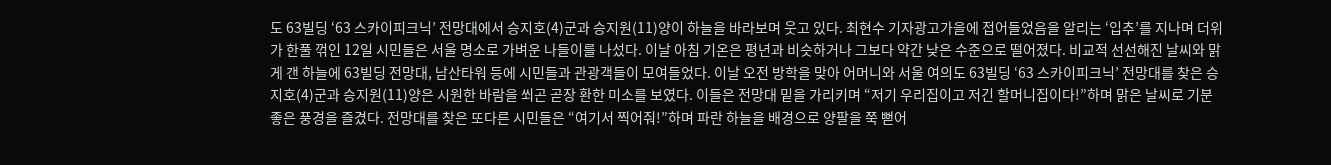도 63빌딩 ‘63 스카이피크닉’ 전망대에서 승지호(4)군과 승지원(11)양이 하늘을 바라보며 웃고 있다. 최현수 기자광고가을에 접어들었음을 알리는 ‘입추’를 지나며 더위가 한풀 꺾인 12일 시민들은 서울 명소로 가벼운 나들이를 나섰다. 이날 아침 기온은 평년과 비슷하거나 그보다 약간 낮은 수준으로 떨어졌다. 비교적 선선해진 날씨와 맑게 갠 하늘에 63빌딩 전망대, 남산타워 등에 시민들과 관광객들이 모여들었다. 이날 오전 방학을 맞아 어머니와 서울 여의도 63빌딩 ‘63 스카이피크닉’ 전망대를 찾은 승지호(4)군과 승지원(11)양은 시원한 바람을 쐬곤 곧장 환한 미소를 보였다. 이들은 전망대 밑을 가리키며 “저기 우리집이고 저긴 할머니집이다!”하며 맑은 날씨로 기분 좋은 풍경을 즐겼다. 전망대를 찾은 또다른 시민들은 “여기서 찍어줘!”하며 파란 하늘을 배경으로 양팔을 쭉 뻗어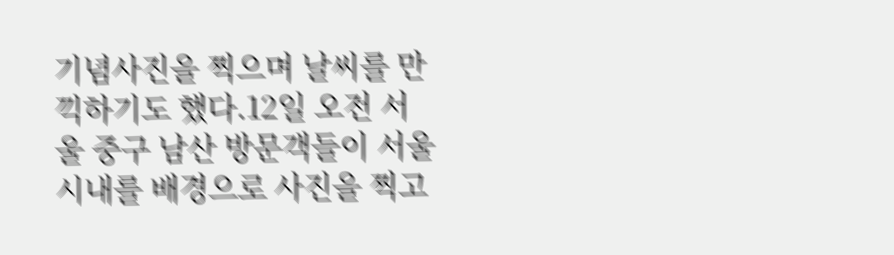기념사진을 찍으며 날씨를 만끽하기도 했다.12일 오전 서울 중구 남산 방문객들이 서울 시내를 배경으로 사진을 찍고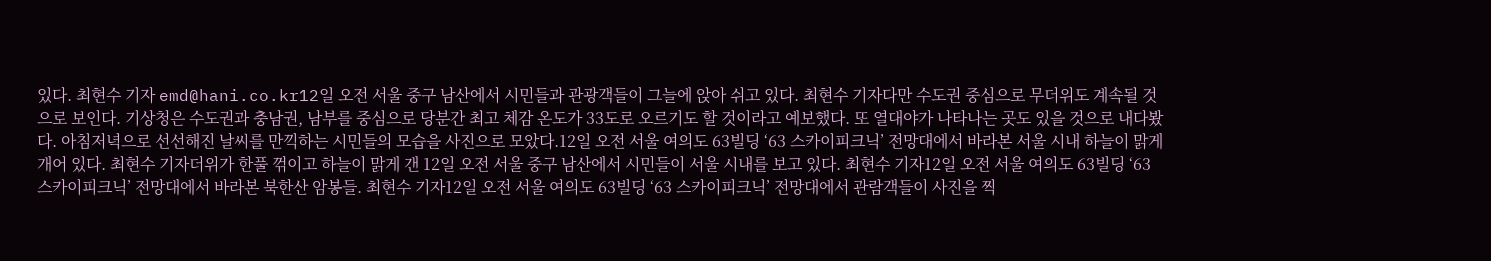있다. 최현수 기자 emd@hani.co.kr12일 오전 서울 중구 남산에서 시민들과 관광객들이 그늘에 앉아 쉬고 있다. 최현수 기자다만 수도권 중심으로 무더위도 계속될 것으로 보인다. 기상청은 수도권과 충남권, 남부를 중심으로 당분간 최고 체감 온도가 33도로 오르기도 할 것이라고 예보했다. 또 열대야가 나타나는 곳도 있을 것으로 내다봤다. 아침저녁으로 선선해진 날씨를 만끽하는 시민들의 모습을 사진으로 모았다.12일 오전 서울 여의도 63빌딩 ‘63 스카이피크닉’ 전망대에서 바라본 서울 시내 하늘이 맑게 개어 있다. 최현수 기자더위가 한풀 꺾이고 하늘이 맑게 갠 12일 오전 서울 중구 남산에서 시민들이 서울 시내를 보고 있다. 최현수 기자12일 오전 서울 여의도 63빌딩 ‘63 스카이피크닉’ 전망대에서 바라본 북한산 암봉들. 최현수 기자12일 오전 서울 여의도 63빌딩 ‘63 스카이피크닉’ 전망대에서 관람객들이 사진을 찍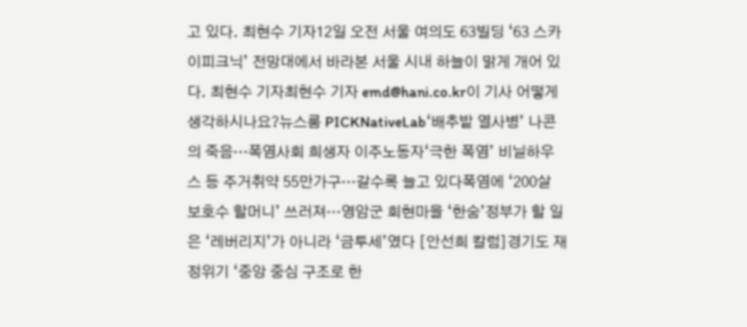고 있다. 최현수 기자12일 오전 서울 여의도 63빌딩 ‘63 스카이피크닉’ 전망대에서 바라본 서울 시내 하늘이 맑게 개어 있다. 최현수 기자최현수 기자 emd@hani.co.kr이 기사 어떻게 생각하시나요?뉴스룸 PICKNativeLab‘배추밭 열사병’ 나콘의 죽음…폭염사회 희생자 이주노동자‘극한 폭염’ 비닐하우스 등 주거취약 55만가구…갈수록 늘고 있다폭염에 ‘200살 보호수 할머니’ 쓰러져…영암군 회현마을 ‘한숨’정부가 할 일은 ‘레버리지’가 아니라 ‘금투세’였다 [안선희 칼럼]경기도 재정위기 ‘중앙 중심 구조로 한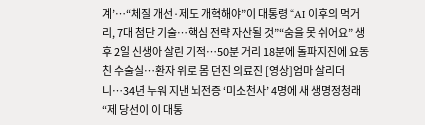계’…“체질 개선·제도 개혁해야”이 대통령 “AI 이후의 먹거리, 7대 첨단 기술…핵심 전략 자산될 것”“숨을 못 쉬어요” 생후 2일 신생아 살린 기적…50분 거리 18분에 돌파지진에 요동친 수술실…환자 위로 몸 던진 의료진 [영상]엄마 살리더니…34년 누워 지낸 뇌전증 ‘미소천사’ 4명에 새 생명정청래 “제 당선이 이 대통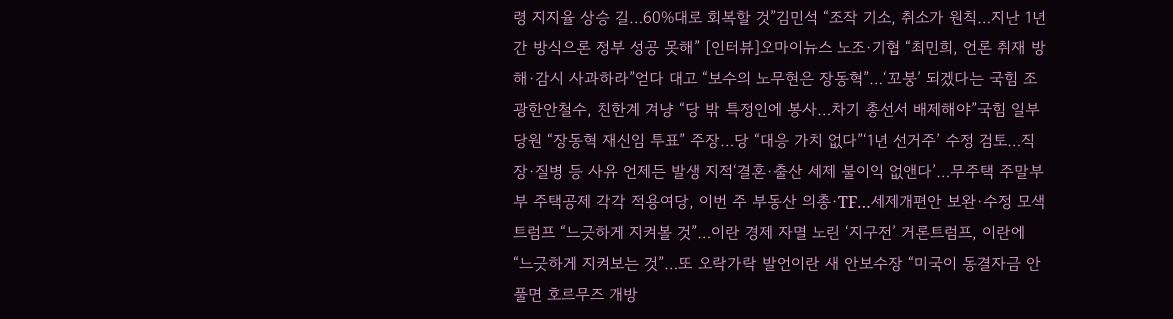령 지지율 상승 길…60%대로 회복할 것”김민석 “조작 기소, 취소가 원칙…지난 1년간 방식으론 정부 성공 못해” [인터뷰]오마이뉴스 노조·기협 “최민희, 언론 취재 방해·감시 사과하라”얻다 대고 “보수의 노무현은 장동혁”…‘꼬붕’ 되겠다는 국힘 조광한안철수, 친한계 겨냥 “당 밖 특정인에 봉사…차기 총선서 배제해야”국힘 일부 당원 “장동혁 재신임 투표” 주장…당 “대응 가치 없다”‘1년 선거주’ 수정 검토…직장·질병 등 사유 언제든 발생 지적‘결혼·출산 세제 불이익 없앤다’…무주택 주말부부 주택공제 각각 적용여당, 이번 주 부동산 의총·TF…세제개편안 보완·수정 모색트럼프 “느긋하게 지켜볼 것”…이란 경제 자멸 노린 ‘지구전’ 거론트럼프, 이란에 “느긋하게 지켜보는 것”…또 오락가락 발언이란 새 안보수장 “미국이 동결자금 안 풀면 호르무즈 개방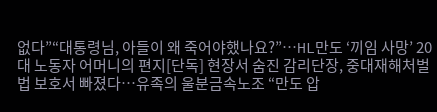없다”“대통령님, 아들이 왜 죽어야했나요?”…HL만도 ‘끼임 사망’ 20대 노동자 어머니의 편지[단독] 현장서 숨진 감리단장, 중대재해처벌법 보호서 빠졌다…유족의 울분금속노조 “만도 압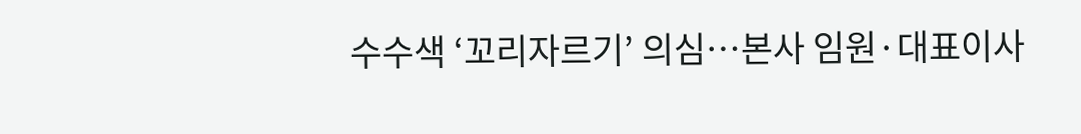수수색 ‘꼬리자르기’ 의심…본사 임원·대표이사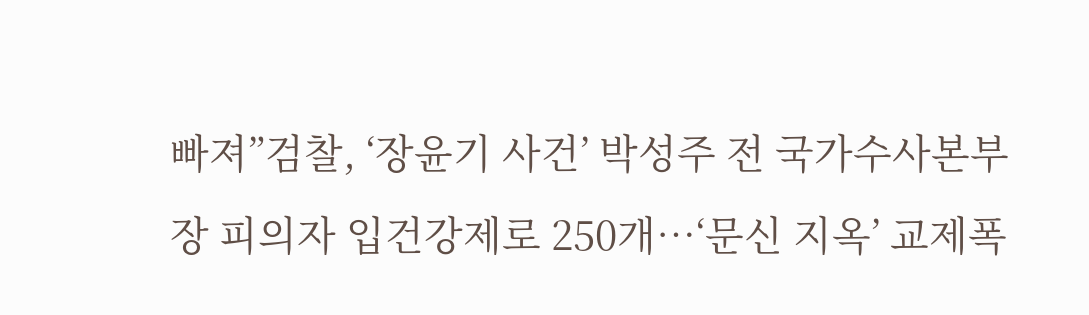빠져”검찰, ‘장윤기 사건’ 박성주 전 국가수사본부장 피의자 입건강제로 250개…‘문신 지옥’ 교제폭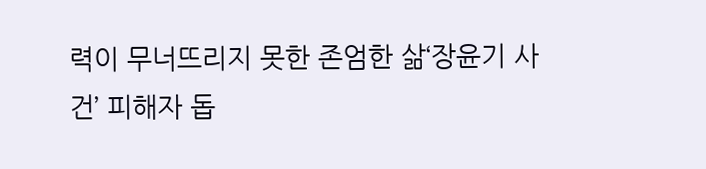력이 무너뜨리지 못한 존엄한 삶‘장윤기 사건’ 피해자 돕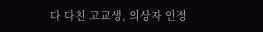다 다친 고교생, 의상자 인정